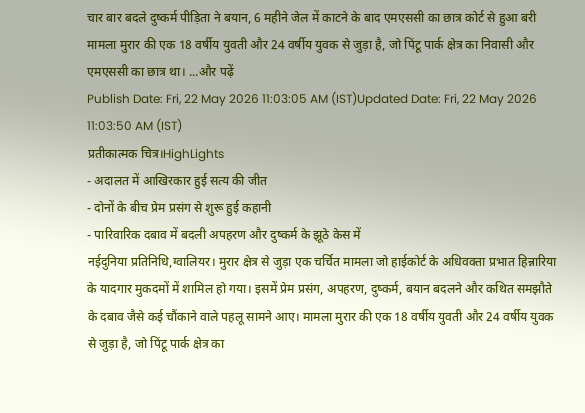चार बार बदले दुष्कर्म पीड़िता ने बयान, 6 महीने जेल में काटने के बाद एमएससी का छात्र कोर्ट से हुआ बरी
मामला मुरार की एक 18 वर्षीय युवती और 24 वर्षीय युवक से जुड़ा है, जो पिंटू पार्क क्षेत्र का निवासी और एमएससी का छात्र था। ...और पढ़ें
Publish Date: Fri, 22 May 2026 11:03:05 AM (IST)Updated Date: Fri, 22 May 2026 11:03:50 AM (IST)
प्रतीकात्मक चित्र।HighLights
- अदालत में आखिरकार हुई सत्य की जीत
- दोनों के बीच प्रेम प्रसंग से शुरू हुई कहानी
- पारिवारिक दबाव में बदली अपहरण और दुष्कर्म के झूठे केस में
नईदुनिया प्रतिनिधि,ग्वालियर। मुरार क्षेत्र से जुड़ा एक चर्चित मामला जो हाईकोर्ट के अधिवक्ता प्रभात हिन्नारिया के यादगार मुकदमों में शामिल हो गया। इसमें प्रेम प्रसंग, अपहरण, दुष्कर्म, बयान बदलने और कथित समझौते के दबाव जैसे कई चौंकाने वाले पहलू सामने आए। मामला मुरार की एक 18 वर्षीय युवती और 24 वर्षीय युवक से जुड़ा है, जो पिंटू पार्क क्षेत्र का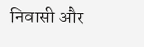निवासी और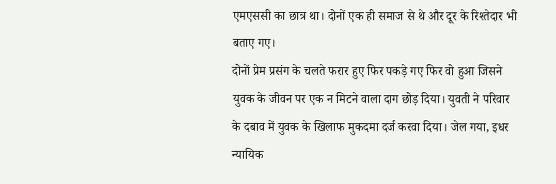एमएससी का छात्र था। दोनों एक ही समाज से थे और दूर के रिश्तेदार भी बताए गए।
दोनों प्रेम प्रसंग के चलते फरार हुए फिर पकड़े गए फिर वो हुआ जिसने युवक के जीवन पर एक न मिटने वाला दाग छोड़ दिया। युवती ने परिवार के दबाव में युवक के खिलाफ मुकदमा दर्ज करवा दिया। जेल गया, इधर न्यायिक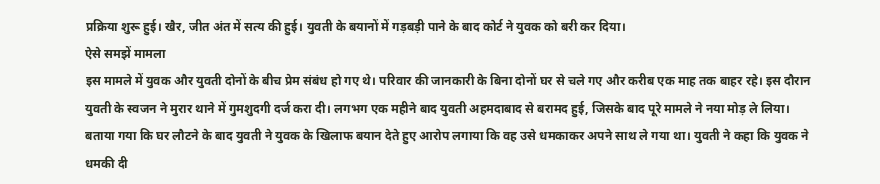प्रक्रिया शुरू हुई। खैर, जीत अंत में सत्य की हुई। युवती के बयानों में गड़बड़ी पाने के बाद कोर्ट ने युवक को बरी कर दिया।
ऐसे समझें मामला
इस मामले में युवक और युवती दोनों के बीच प्रेम संबंध हो गए थे। परिवार की जानकारी के बिना दोनों घर से चले गए और करीब एक माह तक बाहर रहे। इस दौरान युवती के स्वजन ने मुरार थाने में गुमशुदगी दर्ज करा दी। लगभग एक महीने बाद युवती अहमदाबाद से बरामद हुई, जिसके बाद पूरे मामले ने नया मोड़ ले लिया। बताया गया कि घर लौटने के बाद युवती ने युवक के खिलाफ बयान देते हुए आरोप लगाया कि वह उसे धमकाकर अपने साथ ले गया था। युवती ने कहा कि युवक ने धमकी दी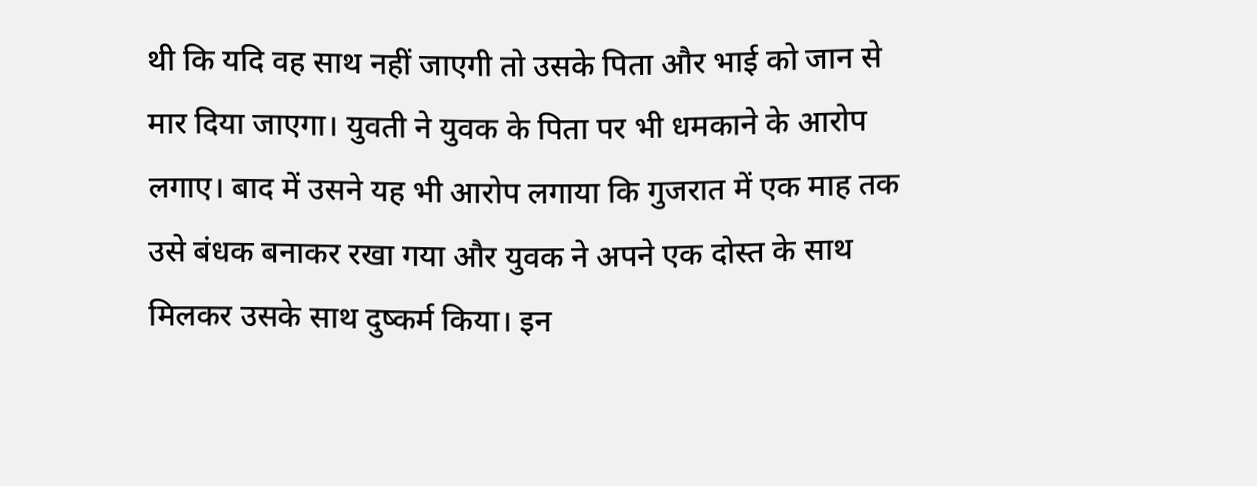थी कि यदि वह साथ नहीं जाएगी तो उसके पिता और भाई को जान से मार दिया जाएगा। युवती ने युवक के पिता पर भी धमकाने के आरोप लगाए। बाद में उसने यह भी आरोप लगाया कि गुजरात में एक माह तक उसे बंधक बनाकर रखा गया और युवक ने अपने एक दोस्त के साथ मिलकर उसके साथ दुष्कर्म किया। इन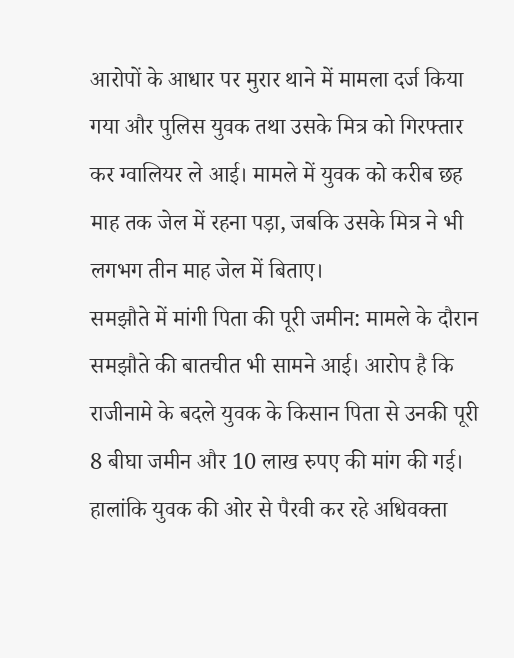आरोपों के आधार पर मुरार थाने में मामला दर्ज किया गया और पुलिस युवक तथा उसके मित्र को गिरफ्तार कर ग्वालियर ले आई। मामले में युवक को करीब छह माह तक जेल में रहना पड़ा, जबकि उसके मित्र ने भी लगभग तीन माह जेल में बिताए।
समझौते में मांगी पिता की पूरी जमीन: मामले के दौरान समझौते की बातचीत भी सामने आई। आरोप है कि राजीनामे के बदले युवक के किसान पिता से उनकी पूरी 8 बीघा जमीन और 10 लाख रुपए की मांग की गई। हालांकि युवक की ओर से पैरवी कर रहे अधिवक्ता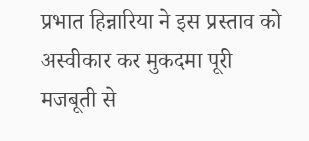प्रभात हिन्नारिया ने इस प्रस्ताव को अस्वीकार कर मुकदमा पूरी मजबूती से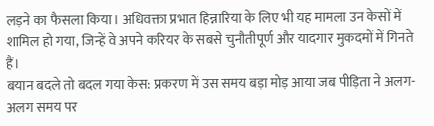लड़ने का फैसला किया। अधिवक्ता प्रभात हिन्नारिया के लिए भी यह मामला उन केसों में शामिल हो गया, जिन्हें वे अपने करियर के सबसे चुनौतीपूर्ण और यादगार मुकदमों में गिनते हैं।
बयान बदले तो बदल गया केस: प्रकरण में उस समय बड़ा मोड़ आया जब पीड़िता ने अलग-अलग समय पर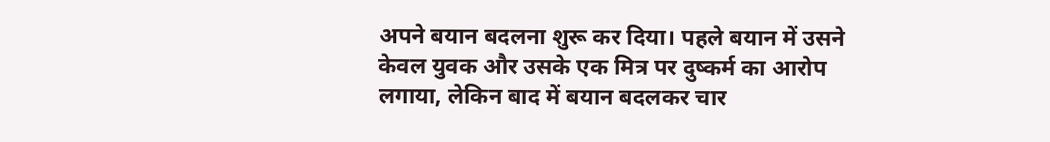अपने बयान बदलना शुरू कर दिया। पहले बयान में उसने केवल युवक और उसके एक मित्र पर दुष्कर्म का आरोप लगाया, लेकिन बाद में बयान बदलकर चार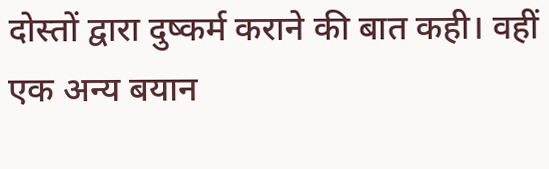दोस्तों द्वारा दुष्कर्म कराने की बात कही। वहीं एक अन्य बयान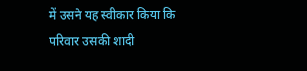में उसने यह स्वीकार किया कि परिवार उसकी शादी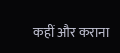कहीं और कराना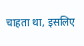चाहता था, इसलिए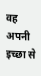वह अपनी इच्छा से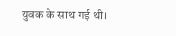युवक के साथ गई थी।